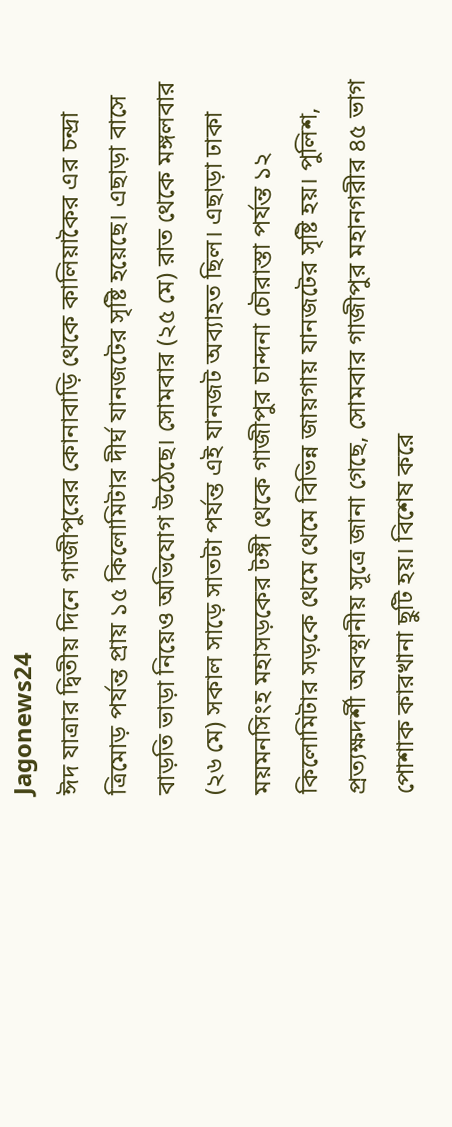Jagonews24
ঈদ যাত্রার দ্বিতীয় দিনে গাজীপুরের কোনাবাড়ি থেকে কালিয়াকৈর এর চন্দ্রা ত্রিমোড় পর্যন্ত প্রায় ১৫ কিলোমিটার দীর্ঘ যানজটের সৃষ্টি হয়েছে। এছাড়া বাসে বাড়তি ভাড়া নিয়েও অভিযোগ উঠেছে। সোমবার (২৫ মে) রাত থেকে মঙ্গলবার (২৬ মে) সকাল সাড়ে সাতটা পর্যন্ত এই যানজট অব্যাহত ছিল। এছাড়া ঢাকা ময়মনসিংহ মহাসড়কের টঙ্গী থেকে গাজীপুর চান্দনা চৌরাস্তা পর্যন্ত ১২ কিলোমিটার সড়কে থেমে থেমে বিভিন্ন জায়গায় যানজটের সৃষ্টি হয়। পুলিশ, প্রত্যক্ষদর্শী অবস্থানীয় সূত্রে জানা গেছে, সোমবার গাজীপুর মহানগরীর ৪৫ ভাগ পোশাক কারখানা ছুটি হয়। বিশেষ করে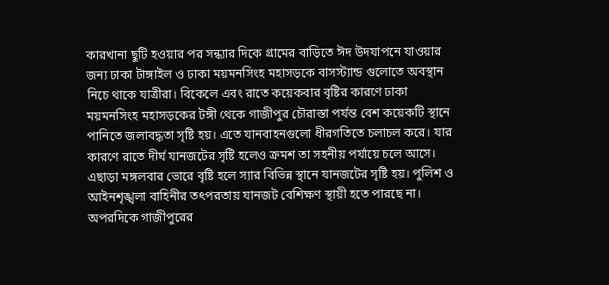কারখানা ছুটি হওয়ার পর সন্ধ্যার দিকে গ্রামের বাড়িতে ঈদ উদযাপনে যাওয়ার জন্য ঢাকা টাঙ্গাইল ও ঢাকা ময়মনসিংহ মহাসড়কে বাসস্ট্যান্ড গুলোতে অবস্থান নিচে থাকে যাত্রীরা। বিকেলে এবং রাতে কয়েকবার বৃষ্টির কারণে ঢাকা ময়মনসিংহ মহাসড়কের টঙ্গী থেকে গাজীপুর চৌরাস্তা পর্যন্ত বেশ কয়েকটি স্থানে পানিতে জলাবদ্ধতা সৃষ্টি হয়। এতে যানবাহনগুলো ধীরগতিতে চলাচল করে। যার কারণে রাতে দীর্ঘ যানজটের সৃষ্টি হলেও ক্রমশ তা সহনীয় পর্যায়ে চলে আসে। এছাড়া মঙ্গলবার ভোরে বৃষ্টি হলে স্যার বিভিন্ন স্থানে যানজটের সৃষ্টি হয়। পুলিশ ও আইনশৃঙ্খলা বাহিনীর তৎপরতায় যানজট বেশিক্ষণ স্থায়ী হতে পারছে না। অপরদিকে গাজীপুরের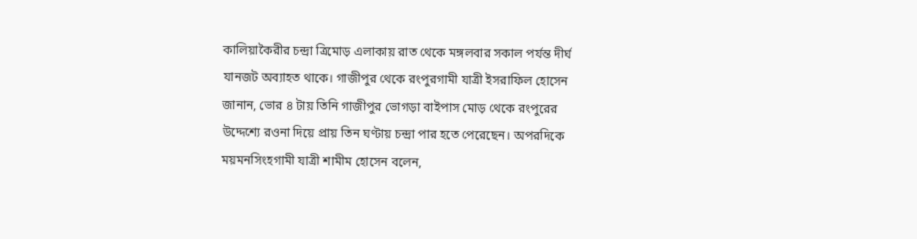কালিয়াকৈরীর চন্দ্রা ত্রিমোড় এলাকায় রাত থেকে মঙ্গলবার সকাল পর্যন্ত দীর্ঘ যানজট অব্যাহত থাকে। গাজীপুর থেকে রংপুরগামী যাত্রী ইসরাফিল হোসেন জানান, ভোর ৪ টায় তিনি গাজীপুর ভোগড়া বাইপাস মোড় থেকে রংপুরের উদ্দেশ্যে রওনা দিয়ে প্রায় তিন ঘণ্টায় চন্দ্রা পার হতে পেরেছেন। অপরদিকে ময়মনসিংহগামী যাত্রী শামীম হোসেন বলেন,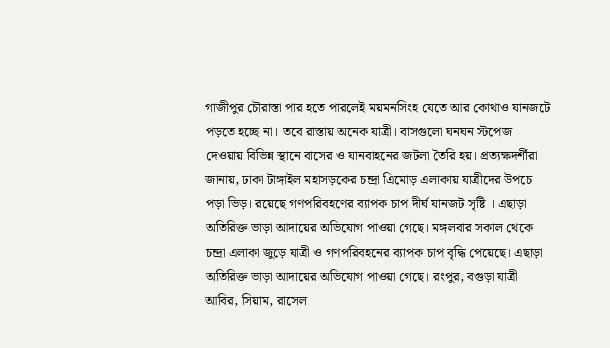গাজীপুর চৌরাস্তা পার হতে পারলেই ময়মনসিংহ যেতে আর কোথাও যানজটে পড়তে হচ্ছে না। তবে রাস্তায় অনেক যাত্রী। বাসগুলো ঘনঘন স্টপেজ দেওয়ায় বিভিন্ন স্থানে বাসের ও যানবাহনের জটলা তৈরি হয়। প্রত্যক্ষদর্শীরা জানায়, ঢাকা টাঙ্গাইল মহাসড়কের চন্দ্রা এিমোড় এলাকায় যাত্রীদের উপচে পড়া ভিড়। রয়েছে গণপরিবহণের ব্যাপক চাপ দীর্ঘ যানজট সৃষ্টি । এছাড়া অতিরিক্ত ভাড়া আদায়ের অভিযোগ পাওয়া গেছে। মঙ্গলবার সকাল থেকে চন্দ্রা এলাকা জুড়ে যাত্রী ও গণপরিবহনের ব্যাপক চাপ বৃদ্ধি পেয়েছে। এছাড়া অতিরিক্ত ভাড়া আদায়ের অভিযোগ পাওয়া গেছে। রংপুর, বগুড়া যাত্রী আবির, সিয়াম, রাসেল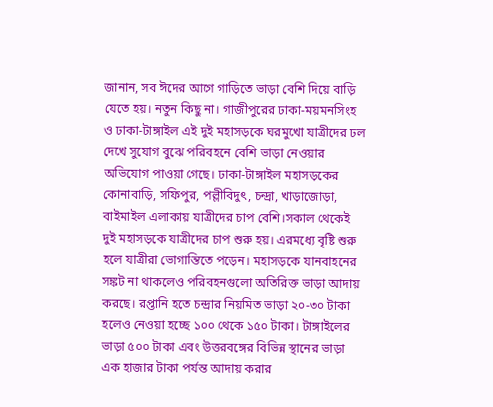জানান, সব ঈদের আগে গাড়িতে ভাড়া বেশি দিয়ে বাড়ি যেতে হয়। নতুন কিছু না। গাজীপুরের ঢাকা-ময়মনসিংহ ও ঢাকা-টাঙ্গাইল এই দুই মহাসড়কে ঘরমুখো যাত্রীদের ঢল দেখে সুযোগ বুঝে পরিবহনে বেশি ভাড়া নেওয়ার অভিযোগ পাওয়া গেছে। ঢাকা-টাঙ্গাইল মহাসড়কের কোনাবাড়ি, সফিপুর, পল্লীবিদুৎ, চন্দ্রা, খাড়াজোড়া, বাইমাইল এলাকায় যাত্রীদের চাপ বেশি।সকাল থেকেই দুই মহাসড়কে যাত্রীদের চাপ শুরু হয়। এরমধ্যে বৃষ্টি শুরু হলে যাত্রীরা ভোগান্তিতে পড়েন। মহাসড়কে যানবাহনের সঙ্কট না থাকলেও পরিবহনগুলো অতিরিক্ত ভাড়া আদায় করছে। রপ্তানি হতে চন্দ্রার নিয়মিত ভাড়া ২০-৩০ টাকা হলেও নেওয়া হচ্ছে ১০০ থেকে ১৫০ টাকা। টাঙ্গাইলের ভাড়া ৫০০ টাকা এবং উত্তরবঙ্গের বিভিন্ন স্থানের ভাড়া এক হাজার টাকা পর্যন্ত আদায় করার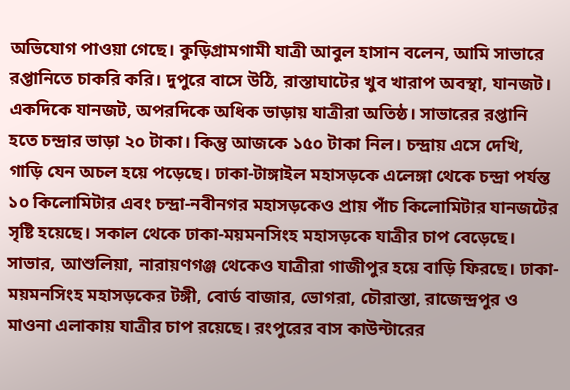অভিযোগ পাওয়া গেছে। কুড়িগ্রামগামী যাত্রী আবুল হাসান বলেন, আমি সাভারে রপ্তানিতে চাকরি করি। দুপুরে বাসে উঠি, রাস্তাঘাটের খুব খারাপ অবস্থা, যানজট। একদিকে যানজট, অপরদিকে অধিক ভাড়ায় যাত্রীরা অতিষ্ঠ। সাভারের রপ্তানি হতে চন্দ্রার ভাড়া ২০ টাকা। কিন্তু আজকে ১৫০ টাকা নিল। চন্দ্রায় এসে দেখি, গাড়ি যেন অচল হয়ে পড়েছে। ঢাকা-টাঙ্গাইল মহাসড়কে এলেঙ্গা থেকে চন্দ্রা পর্যন্ত ১০ কিলোমিটার এবং চন্দ্রা-নবীনগর মহাসড়কেও প্রায় পাঁচ কিলোমিটার যানজটের সৃষ্টি হয়েছে। সকাল থেকে ঢাকা-ময়মনসিংহ মহাসড়কে যাত্রীর চাপ বেড়েছে। সাভার, আশুলিয়া, নারায়ণগঞ্জ থেকেও যাত্রীরা গাজীপুর হয়ে বাড়ি ফিরছে। ঢাকা-ময়মনসিংহ মহাসড়কের টঙ্গী, বোর্ড বাজার, ভোগরা, চৌরাস্তা, রাজেন্দ্রপুর ও মাওনা এলাকায় যাত্রীর চাপ রয়েছে। রংপুরের বাস কাউন্টারের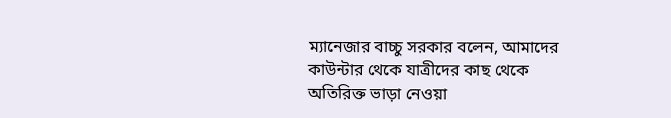ম্যানেজার বাচ্চু সরকার বলেন, আমাদের কাউন্টার থেকে যাত্রীদের কাছ থেকে অতিরিক্ত ভাড়া নেওয়া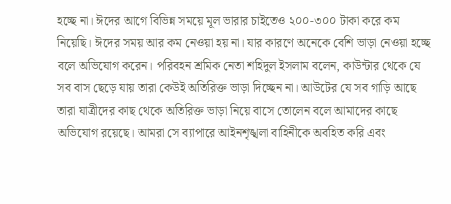হচ্ছে না। ঈদের আগে বিভিন্ন সময়ে মূল ভারার চাইতেও ২০০-৩০০ টাকা করে কম নিয়েছি। ঈদের সময় আর কম নেওয়া হয় না। যার কারণে অনেকে বেশি ভাড়া নেওয়া হচ্ছে বলে অভিযোগ করেন। পরিবহন শ্রমিক নেতা শহিদুল ইসলাম বলেন, কাউন্টার থেকে যে সব বাস ছেড়ে যায় তারা কেউই অতিরিক্ত ভাড়া দিচ্ছেন না। আউটের যে সব গাড়ি আছে তারা যাত্রীদের কাছ থেকে অতিরিক্ত ভাড়া নিয়ে বাসে তোলেন বলে আমাদের কাছে অভিযোগ রয়েছে। আমরা সে ব্যাপারে আইনশৃঙ্খলা বাহিনীকে অবহিত করি এবং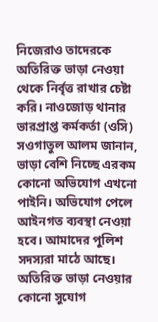নিজেরাও তাদেরকে অতিরিক্ত ভাড়া নেওয়া থেকে নির্বৃত্ত রাখার চেষ্টা করি। নাওজোড় থানার ভারপ্রাপ্ত কর্মকর্তা (ওসি) সওগাতুল আলম জানান, ভাড়া বেশি নিচ্ছে এরকম কোনো অভিযোগ এখনো পাইনি। অভিযোগ পেলে আইনগত ব্যবস্থা নেওয়া হবে। আমাদের পুলিশ সদস্যরা মাঠে আছে। অতিরিক্ত ভাড়া নেওয়ার কোনো সুযোগ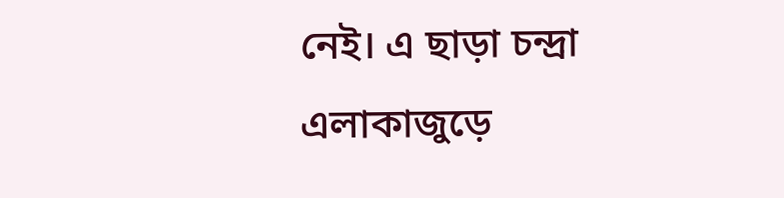নেই। এ ছাড়া চন্দ্রা এলাকাজুড়ে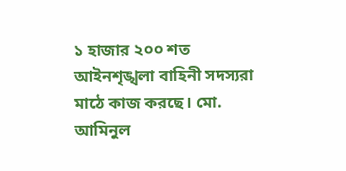১ হাজার ২০০ শত আইনশৃঙ্খলা বাহিনী সদস্যরা মাঠে কাজ করছে। মো. আমিনুল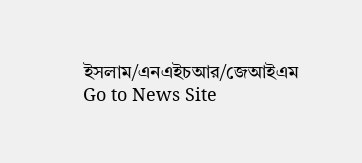ইসলাম/এনএইচআর/জেআইএম
Go to News Site